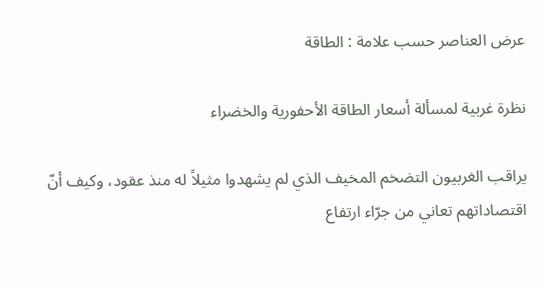عرض العناصر حسب علامة : الطاقة

نظرة غربية لمسألة أسعار الطاقة الأحفورية والخضراء

يراقب الغربيون التضخم المخيف الذي لم يشهدوا مثيلاً له منذ عقود، وكيف أنّ اقتصاداتهم تعاني من جرّاء ارتفاع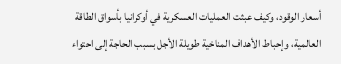أسعار الوقود، وكيف عبثت العمليات العسكرية في أوكرانيا بأسواق الطاقة العالمية، وإحباط الأهداف المناخية طويلة الأجل بسبب الحاجة إلى احتواء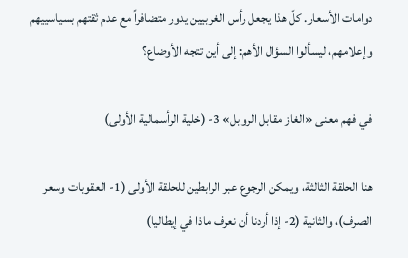دوامات الأسعار. كلّ هذا يجعل رأس الغربيين يدور متضافراً مع عدم ثقتهم بسياسييهم وإعلامهم، ليسألوا السؤال الأهم: إلى أين تتجه الأوضاع؟

في فهم معنى «الغاز مقابل الروبل» 3- (خلية الرأسمالية الأولى)

هنا الحلقة الثالثة، ويمكن الرجوع عبر الرابطين للحلقة الأولى (1- العقوبات وسعر الصرف)، والثانية (2- إذا أردنا أن نعرف ماذا في إيطاليا)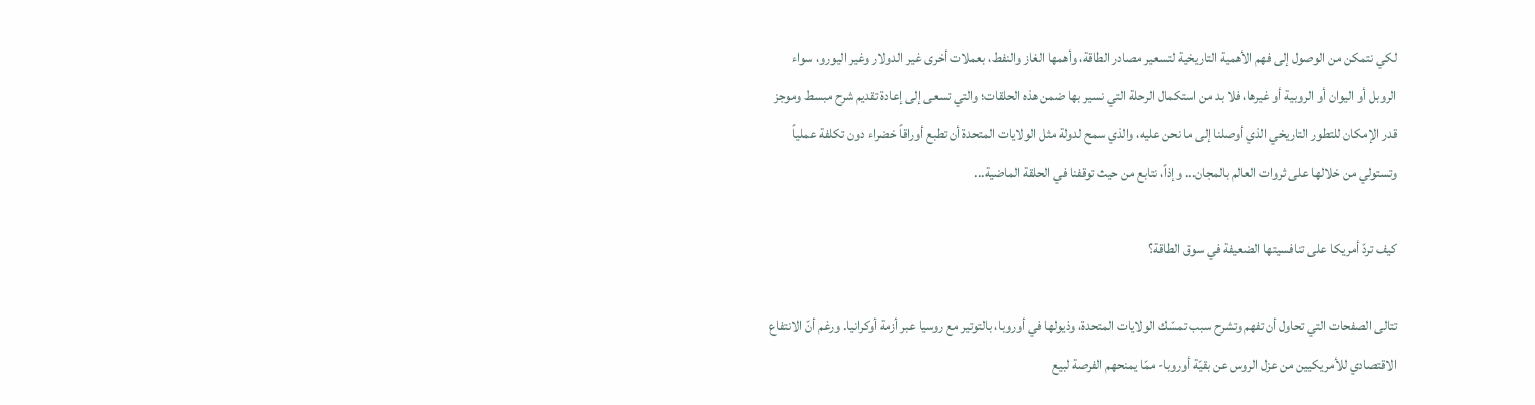لكي نتمكن من الوصول إلى فهم الأهمية التاريخية لتسعير مصادر الطاقة، وأهمها الغاز والنفط، بعملات أخرى غير الدولار وغير اليورو، سواء الروبل أو اليوان أو الروبية أو غيرها، فلا بد من استكمال الرحلة التي نسير بها ضمن هذه الحلقات؛ والتي تسعى إلى إعادة تقديم شرح مبسط وموجز قدر الإمكان للتطور التاريخي الذي أوصلنا إلى ما نحن عليه، والذي سمح لدولة مثل الولايات المتحدة أن تطبع أوراقاً خضراء دون تكلفة عملياً وتستولي من خلالها على ثروات العالم بالمجان... وإذاً، نتابع من حيث توقفنا في الحلقة الماضية...

كيف تردّ أمريكا على تنافسيتها الضعيفة في سوق الطاقة؟

تتالى الصفحات التي تحاول أن تفهم وتشرح سبب تمسّك الولايات المتحدة، وذيولها في أوروبا، بالتوتير مع روسيا عبر أزمة أوكرانيا. ورغم أنّ الانتفاع الاقتصادي للأمريكيين من عزل الروس عن بقيّة أوروبا- ممّا يمنحهم الفرصة لبيع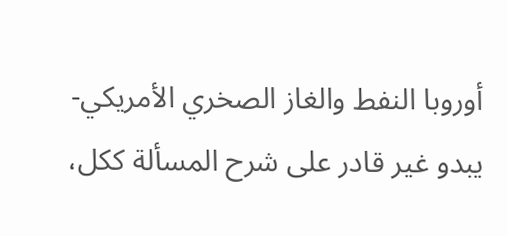أوروبا النفط والغاز الصخري الأمريكي- يبدو غير قادر على شرح المسألة ككل،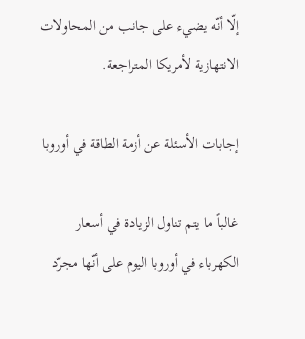إلّا أنّه يضيء على جانب من المحاولات الانتهازية لأمريكا المتراجعة.

إجابات الأسئلة عن أزمة الطاقة في أوروبا

غالباً ما يتم تناول الزيادة في أسعار الكهرباء في أوروبا اليوم على أنّها مجرّد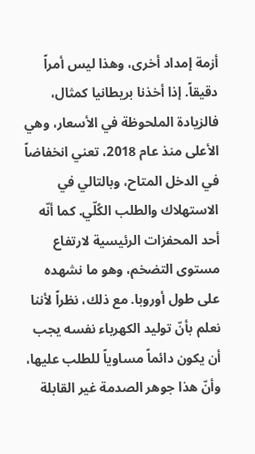أزمة إمداد أخرى، وهذا ليس أمراً دقيقاً. إذا أخذنا بريطانيا كمثال، فالزيادة الملحوظة في الأسعار، وهي الأعلى منذ عام 2018، تعني انخفاضاً في الدخل المتاح، وبالتالي في الاستهلاك والطلب الكُلّي. كما أنّه أحد المحفزات الرئيسية لارتفاع مستوى التضخم، وهو ما نشهده على طول أوروبا. مع ذلك، نظراً لأننا نعلم بأنّ توليد الكهرباء نفسه يجب أن يكون دائماً مساوياً للطلب عليها، وأنّ هذا جوهر الصدمة غير القابلة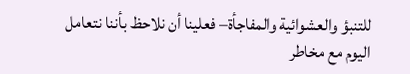للتنبؤ والعشوائية والمفاجأة– فعلينا أن نلاحظ بأننا نتعامل اليوم مع مخاطر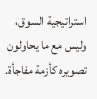استراتيجية السوق، وليس مع ما يحاولون تصويره كأزمة مفاجأة.